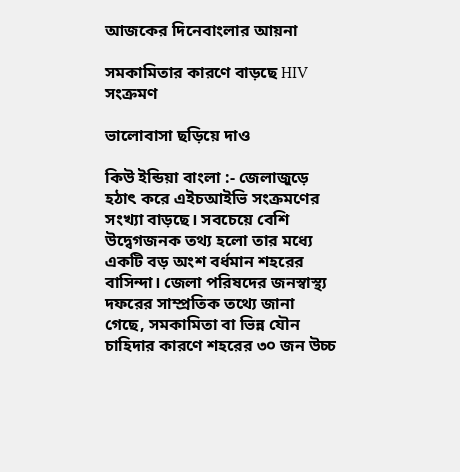আজকের দিনেবাংলার আয়না

সমকামিতার কারণে বাড়ছে HIV সংক্রমণ

ভালোবাসা ছড়িয়ে দাও

কিউ ইন্ডিয়া বাংলা :- জেলাজুড়ে হঠাৎ করে এইচআইভি সংক্রমণের সংখ্যা বাড়ছে। সবচেয়ে বেশি উদ্বেগজনক তথ্য হলো তার মধ্যে একটি বড় অংশ বর্ধমান শহরের বাসিন্দা। জেলা পরিষদের জনস্বাস্থ্য দফরের সাম্প্রতিক তথ্যে জানা গেছে, সমকামিতা বা ভিন্ন যৌন চাহিদার কারণে শহরের ৩০ জন উচ্চ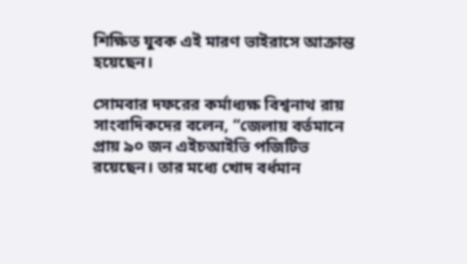শিক্ষিত যুবক এই মারণ ভাইরাসে আক্রান্ত হয়েছেন।

সোমবার দফরের কর্মাধ্যক্ষ বিশ্বনাথ রায় সাংবাদিকদের বলেন, “জেলায় বর্তমানে প্রায় ৯০ জন এইচআইভি পজিটিভ রয়েছেন। তার মধ্যে খোদ বর্ধমান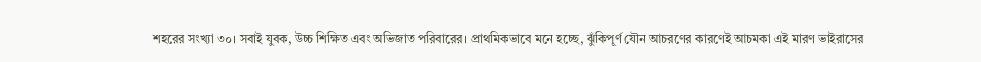শহরের সংখ্যা ৩০। সবাই যুবক, উচ্চ শিক্ষিত এবং অভিজাত পরিবারের। প্রাথমিকভাবে মনে হচ্ছে, ঝুঁকিপূর্ণ যৌন আচরণের কারণেই আচমকা এই মারণ ভাইরাসের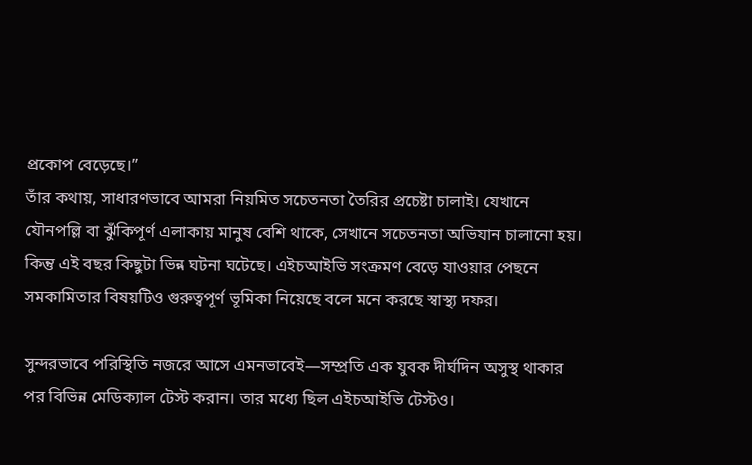প্রকোপ বেড়েছে।”
তাঁর কথায়, সাধারণভাবে আমরা নিয়মিত সচেতনতা তৈরির প্রচেষ্টা চালাই। যেখানে যৌনপল্লি বা ঝুঁকিপূর্ণ এলাকায় মানুষ বেশি থাকে, সেখানে সচেতনতা অভিযান চালানো হয়। কিন্তু এই বছর কিছুটা ভিন্ন ঘটনা ঘটেছে। এইচআইভি সংক্রমণ বেড়ে যাওয়ার পেছনে সমকামিতার বিষয়টিও গুরুত্বপূর্ণ ভূমিকা নিয়েছে বলে মনে করছে স্বাস্থ্য দফর।

সুন্দরভাবে পরিস্থিতি নজরে আসে এমনভাবেই—সম্প্রতি এক যুবক দীর্ঘদিন অসুস্থ থাকার পর বিভিন্ন মেডিক্যাল টেস্ট করান। তার মধ্যে ছিল এইচআইভি টেস্টও।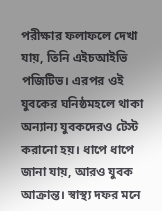পরীক্ষার ফলাফলে দেখা যায়, তিনি এইচআইভি পজিটিভ। এরপর ওই যুবকের ঘনিষ্ঠমহলে থাকা অন্যান্য যুবকদেরও টেস্ট করানো হয়। ধাপে ধাপে জানা যায়, আরও যুবক আক্রান্ত। স্বাস্থ্য দফর মনে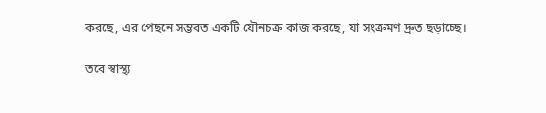করছে, এর পেছনে সম্ভবত একটি যৌনচক্র কাজ করছে, যা সংক্রমণ দ্রুত ছড়াচ্ছে।

তবে স্বাস্থ্য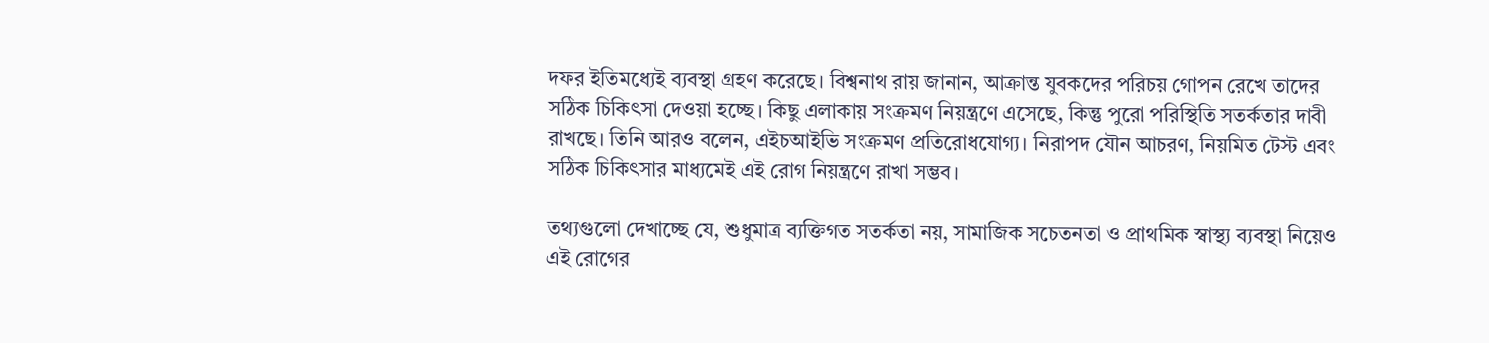দফর ইতিমধ্যেই ব্যবস্থা গ্রহণ করেছে। বিশ্বনাথ রায় জানান, আক্রান্ত যুবকদের পরিচয় গোপন রেখে তাদের সঠিক চিকিৎসা দেওয়া হচ্ছে। কিছু এলাকায় সংক্রমণ নিয়ন্ত্রণে এসেছে, কিন্তু পুরো পরিস্থিতি সতর্কতার দাবী রাখছে। তিনি আরও বলেন, এইচআইভি সংক্রমণ প্রতিরোধযোগ্য। নিরাপদ যৌন আচরণ, নিয়মিত টেস্ট এবং সঠিক চিকিৎসার মাধ্যমেই এই রোগ নিয়ন্ত্রণে রাখা সম্ভব।

তথ্যগুলো দেখাচ্ছে যে, শুধুমাত্র ব্যক্তিগত সতর্কতা নয়, সামাজিক সচেতনতা ও প্রাথমিক স্বাস্থ্য ব্যবস্থা নিয়েও এই রোগের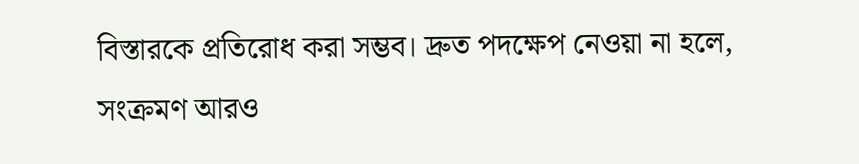বিস্তারকে প্রতিরোধ করা সম্ভব। দ্রুত পদক্ষেপ নেওয়া না হলে, সংক্রমণ আরও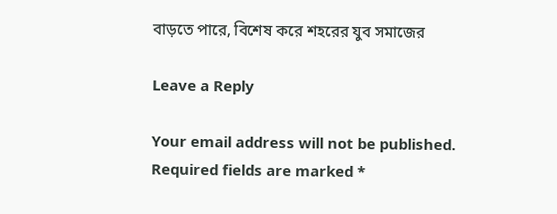বাড়তে পারে, বিশেষ করে শহরের যুব সমাজের

Leave a Reply

Your email address will not be published. Required fields are marked *